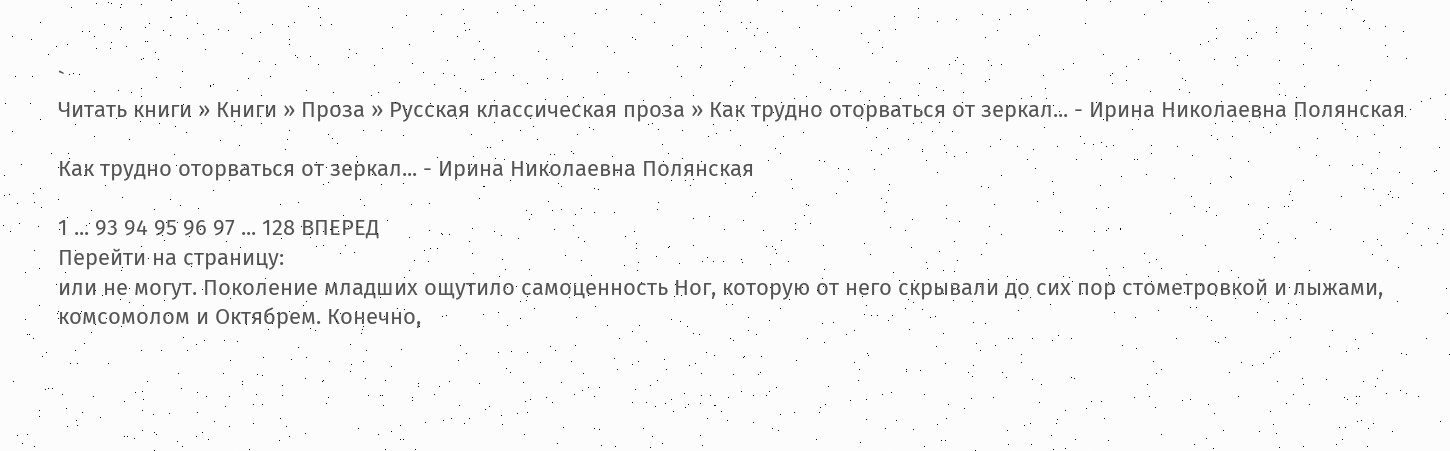`
Читать книги » Книги » Проза » Русская классическая проза » Как трудно оторваться от зеркал... - Ирина Николаевна Полянская

Как трудно оторваться от зеркал... - Ирина Николаевна Полянская

1 ... 93 94 95 96 97 ... 128 ВПЕРЕД
Перейти на страницу:
или не могут. Поколение младших ощутило самоценность Ног, которую от него скрывали до сих пор стометровкой и лыжами, комсомолом и Октябрем. Конечно,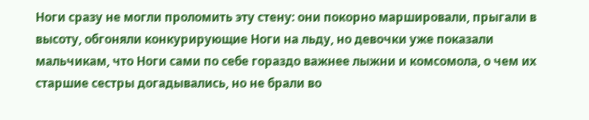Ноги сразу не могли проломить эту стену: они покорно маршировали, прыгали в высоту, обгоняли конкурирующие Ноги на льду, но девочки уже показали мальчикам, что Ноги сами по себе гораздо важнее лыжни и комсомола, о чем их старшие сестры догадывались, но не брали во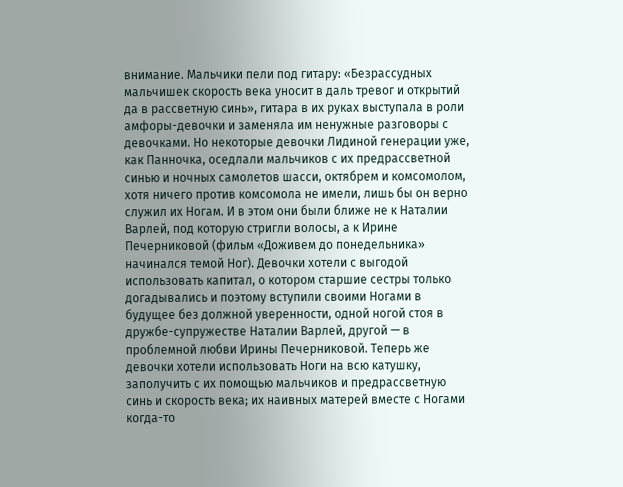внимание. Мальчики пели под гитару: «Безрассудных мальчишек скорость века уносит в даль тревог и открытий да в рассветную синь», гитара в их руках выступала в роли амфоры-девочки и заменяла им ненужные разговоры с девочками. Но некоторые девочки Лидиной генерации уже, как Панночка, оседлали мальчиков с их предрассветной синью и ночных самолетов шасси, октябрем и комсомолом, хотя ничего против комсомола не имели, лишь бы он верно служил их Ногам. И в этом они были ближе не к Наталии Варлей, под которую стригли волосы, а к Ирине Печерниковой (фильм «Доживем до понедельника» начинался темой Ног). Девочки хотели с выгодой использовать капитал, о котором старшие сестры только догадывались и поэтому вступили своими Ногами в будущее без должной уверенности, одной ногой стоя в дружбе-супружестве Наталии Варлей, другой — в проблемной любви Ирины Печерниковой. Теперь же девочки хотели использовать Ноги на всю катушку, заполучить с их помощью мальчиков и предрассветную синь и скорость века; их наивных матерей вместе с Ногами когда-то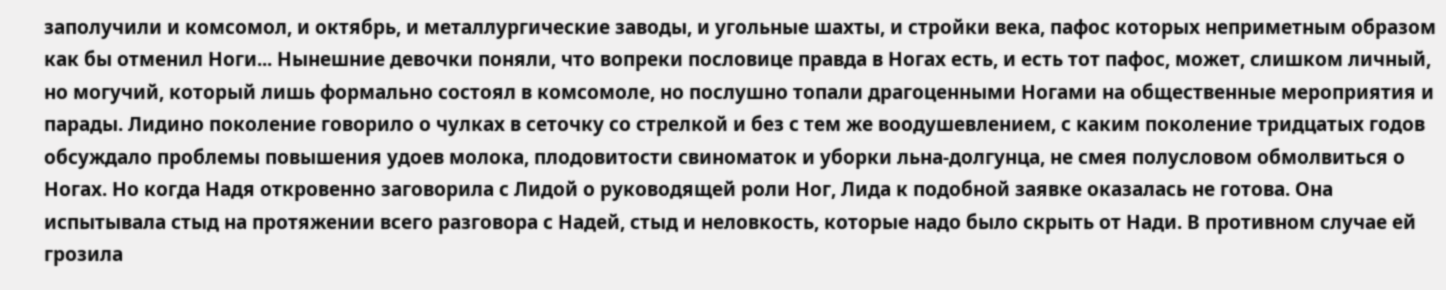заполучили и комсомол, и октябрь, и металлургические заводы, и угольные шахты, и стройки века, пафос которых неприметным образом как бы отменил Ноги... Нынешние девочки поняли, что вопреки пословице правда в Ногах есть, и есть тот пафос, может, слишком личный, но могучий, который лишь формально состоял в комсомоле, но послушно топали драгоценными Ногами на общественные мероприятия и парады. Лидино поколение говорило о чулках в сеточку со стрелкой и без с тем же воодушевлением, с каким поколение тридцатых годов обсуждало проблемы повышения удоев молока, плодовитости свиноматок и уборки льна-долгунца, не смея полусловом обмолвиться о Ногах. Но когда Надя откровенно заговорила с Лидой о руководящей роли Ног, Лида к подобной заявке оказалась не готова. Она испытывала стыд на протяжении всего разговора с Надей, стыд и неловкость, которые надо было скрыть от Нади. В противном случае ей грозила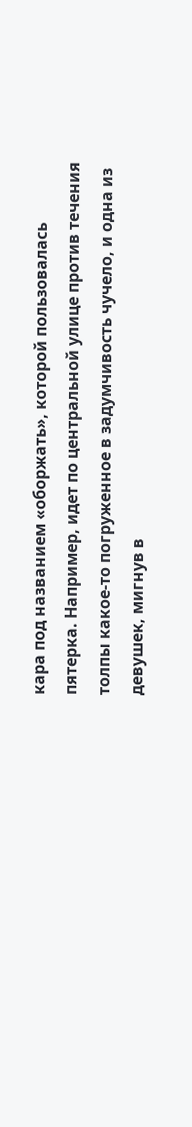кара под названием «оборжать», которой пользовалась пятерка. Например, идет по центральной улице против течения толпы какое-то погруженное в задумчивость чучело, и одна из девушек, мигнув в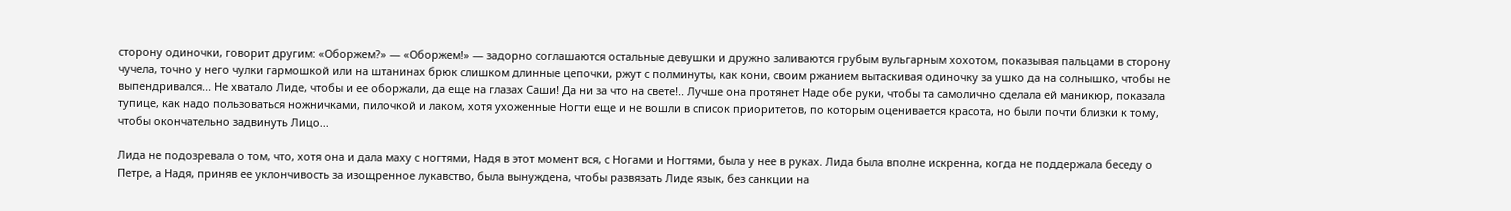сторону одиночки, говорит другим: «Оборжем?» — «Оборжем!» — задорно соглашаются остальные девушки и дружно заливаются грубым вульгарным хохотом, показывая пальцами в сторону чучела, точно у него чулки гармошкой или на штанинах брюк слишком длинные цепочки, ржут с полминуты, как кони, своим ржанием вытаскивая одиночку за ушко да на солнышко, чтобы не выпендривался... Не хватало Лиде, чтобы и ее оборжали, да еще на глазах Саши! Да ни за что на свете!.. Лучше она протянет Наде обе руки, чтобы та самолично сделала ей маникюр, показала тупице, как надо пользоваться ножничками, пилочкой и лаком, хотя ухоженные Ногти еще и не вошли в список приоритетов, по которым оценивается красота, но были почти близки к тому, чтобы окончательно задвинуть Лицо...

Лида не подозревала о том, что, хотя она и дала маху с ногтями, Надя в этот момент вся, с Ногами и Ногтями, была у нее в руках. Лида была вполне искренна, когда не поддержала беседу о Петре, а Надя, приняв ее уклончивость за изощренное лукавство, была вынуждена, чтобы развязать Лиде язык, без санкции на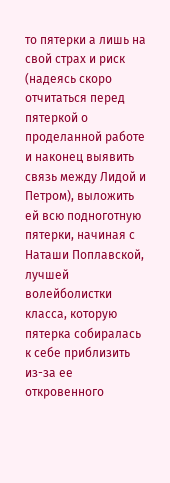то пятерки а лишь на свой страх и риск (надеясь скоро отчитаться перед пятеркой о проделанной работе и наконец выявить связь между Лидой и Петром), выложить ей всю подноготную пятерки, начиная с Наташи Поплавской, лучшей волейболистки класса, которую пятерка собиралась к себе приблизить из-за ее откровенного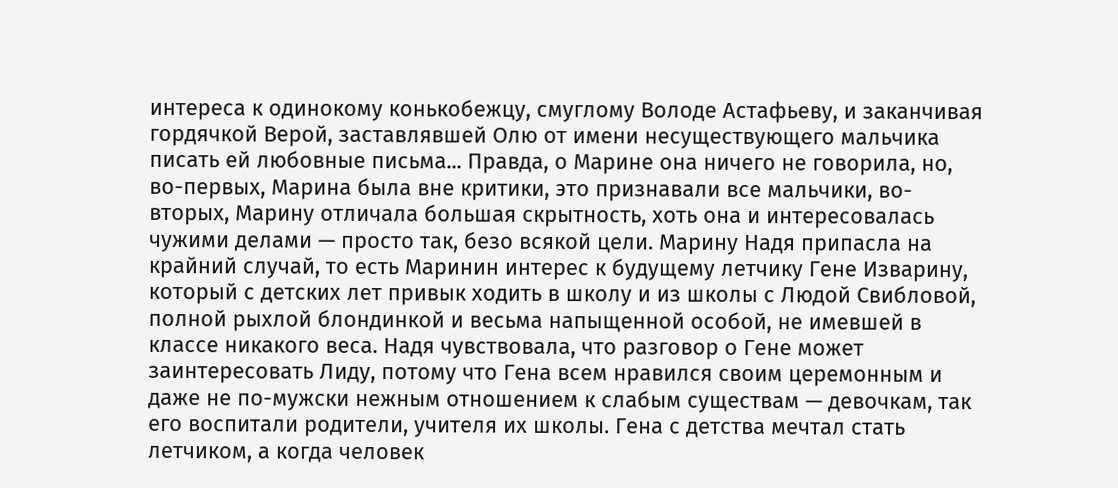интереса к одинокому конькобежцу, смуглому Володе Астафьеву, и заканчивая гордячкой Верой, заставлявшей Олю от имени несуществующего мальчика писать ей любовные письма... Правда, о Марине она ничего не говорила, но, во-первых, Марина была вне критики, это признавали все мальчики, во-вторых, Марину отличала большая скрытность, хоть она и интересовалась чужими делами — просто так, безо всякой цели. Марину Надя припасла на крайний случай, то есть Маринин интерес к будущему летчику Гене Изварину, который с детских лет привык ходить в школу и из школы с Людой Свибловой, полной рыхлой блондинкой и весьма напыщенной особой, не имевшей в классе никакого веса. Надя чувствовала, что разговор о Гене может заинтересовать Лиду, потому что Гена всем нравился своим церемонным и даже не по-мужски нежным отношением к слабым существам — девочкам, так его воспитали родители, учителя их школы. Гена с детства мечтал стать летчиком, а когда человек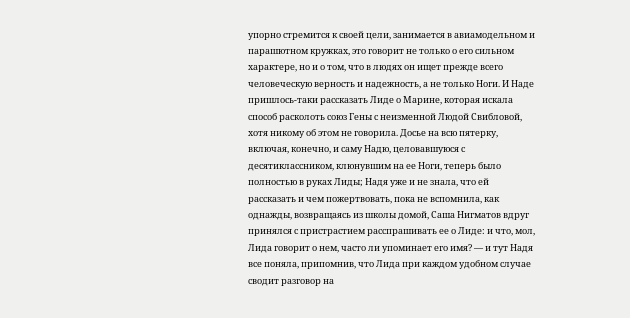упорно стремится к своей цели, занимается в авиамодельном и парашютном кружках, это говорит не только о его сильном характере, но и о том, что в людях он ищет прежде всего человеческую верность и надежность, а не только Ноги. И Наде пришлось-таки рассказать Лиде о Марине, которая искала способ расколоть союз Гены с неизменной Людой Свибловой, хотя никому об этом не говорила. Досье на всю пятерку, включая, конечно, и саму Надю, целовавшуюся с десятиклассником, клюнувшим на ее Ноги, теперь было полностью в руках Лиды; Надя уже и не знала, что ей рассказать и чем пожертвовать, пока не вспомнила, как однажды, возвращаясь из школы домой, Саша Нигматов вдруг принялся с пристрастием расспрашивать ее о Лиде: и что, мол, Лида говорит о нем, часто ли упоминает его имя? — и тут Надя все поняла, припомнив, что Лида при каждом удобном случае сводит разговор на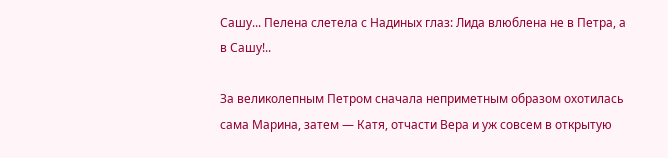Сашу... Пелена слетела с Надиных глаз: Лида влюблена не в Петра, а в Сашу!..

За великолепным Петром сначала неприметным образом охотилась сама Марина, затем — Катя, отчасти Вера и уж совсем в открытую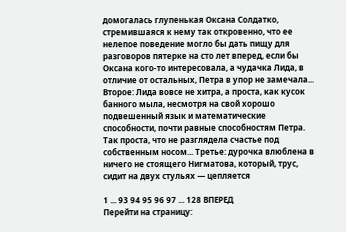домогалась глупенькая Оксана Солдатко, стремившаяся к нему так откровенно, что ее нелепое поведение могло бы дать пищу для разговоров пятерке на сто лет вперед, если бы Оксана кого-то интересовала, а чудачка Лида, в отличие от остальных, Петра в упор не замечала... Второе: Лида вовсе не хитра, а проста, как кусок банного мыла, несмотря на свой хорошо подвешенный язык и математические способности, почти равные способностям Петра. Так проста, что не разглядела счастье под собственным носом... Третье: дурочка влюблена в ничего не стоящего Нигматова, который, трус, сидит на двух стульях — цепляется

1 ... 93 94 95 96 97 ... 128 ВПЕРЕД
Перейти на страницу: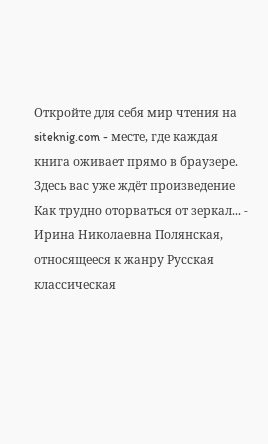Откройте для себя мир чтения на siteknig.com - месте, где каждая книга оживает прямо в браузере. Здесь вас уже ждёт произведение Как трудно оторваться от зеркал... - Ирина Николаевна Полянская, относящееся к жанру Русская классическая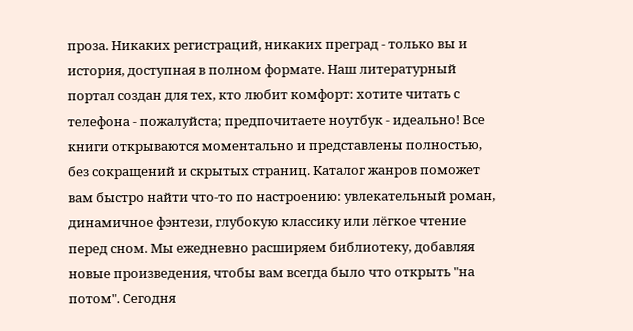проза. Никаких регистраций, никаких преград - только вы и история, доступная в полном формате. Наш литературный портал создан для тех, кто любит комфорт: хотите читать с телефона - пожалуйста; предпочитаете ноутбук - идеально! Все книги открываются моментально и представлены полностью, без сокращений и скрытых страниц. Каталог жанров поможет вам быстро найти что-то по настроению: увлекательный роман, динамичное фэнтези, глубокую классику или лёгкое чтение перед сном. Мы ежедневно расширяем библиотеку, добавляя новые произведения, чтобы вам всегда было что открыть "на потом". Сегодня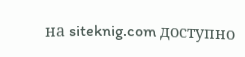на siteknig.com доступно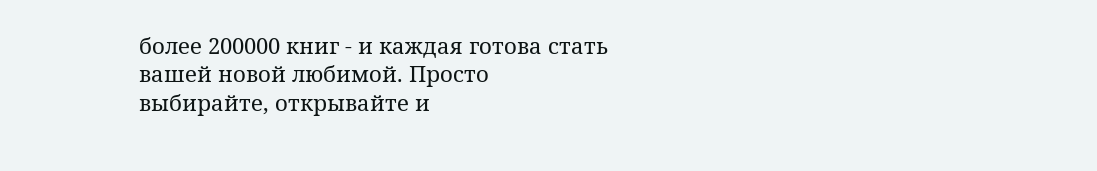более 200000 книг - и каждая готова стать вашей новой любимой. Просто выбирайте, открывайте и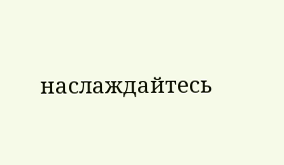наслаждайтесь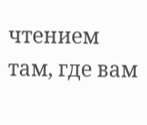чтением там, где вам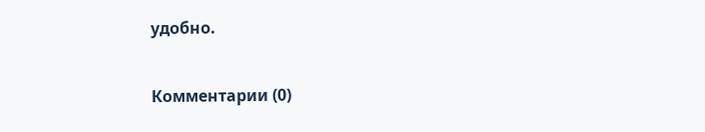удобно.

Комментарии (0)